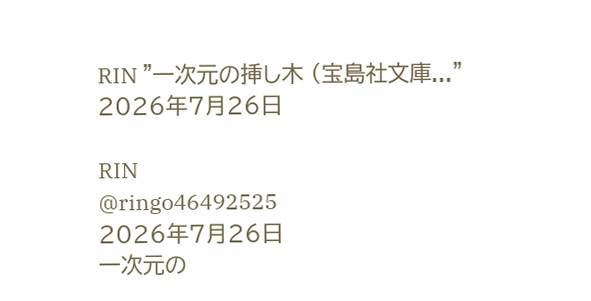RIN "一次元の挿し木 (宝島社文庫..." 2026年7月26日

RIN
@ringo46492525
2026年7月26日
一次元の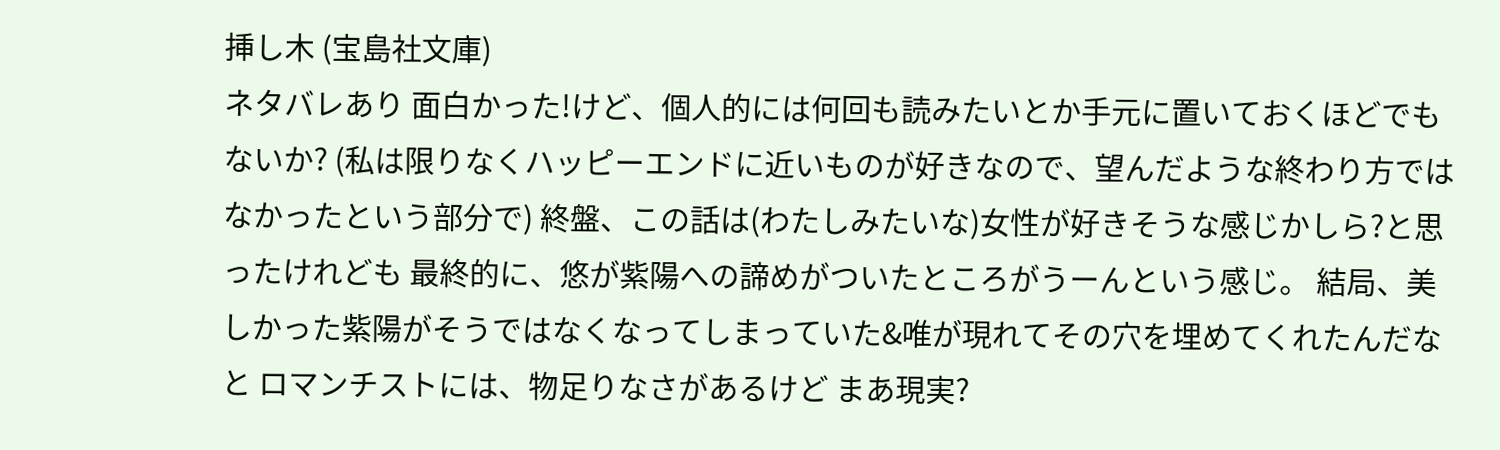挿し木 (宝島社文庫)
ネタバレあり 面白かった!けど、個人的には何回も読みたいとか手元に置いておくほどでもないか? (私は限りなくハッピーエンドに近いものが好きなので、望んだような終わり方ではなかったという部分で) 終盤、この話は(わたしみたいな)女性が好きそうな感じかしら?と思ったけれども 最終的に、悠が紫陽への諦めがついたところがうーんという感じ。 結局、美しかった紫陽がそうではなくなってしまっていた&唯が現れてその穴を埋めてくれたんだなと ロマンチストには、物足りなさがあるけど まあ現実?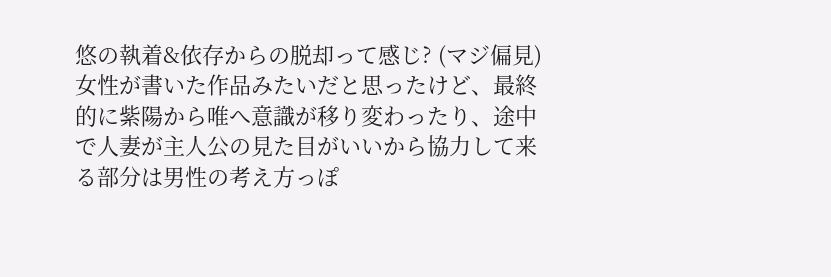悠の執着&依存からの脱却って感じ? (マジ偏見)女性が書いた作品みたいだと思ったけど、最終的に紫陽から唯へ意識が移り変わったり、途中で人妻が主人公の見た目がいいから協力して来る部分は男性の考え方っぽ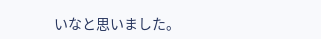いなと思いました。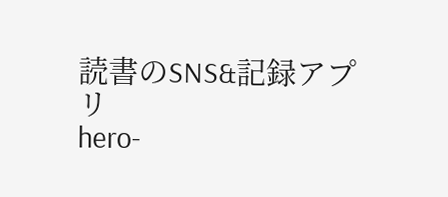読書のSNS&記録アプリ
hero-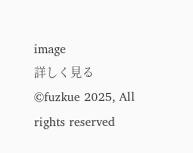image
詳しく見る
©fuzkue 2025, All rights reserved